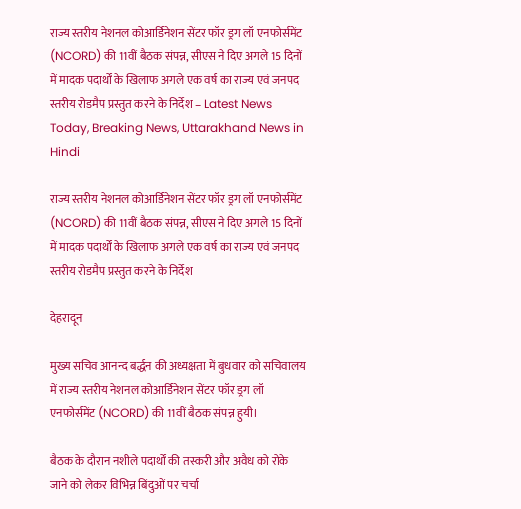राज्य स्तरीय नेशनल कोआर्डिनेशन सेंटर फॉर ड्रग लॉ एनफोर्समेंट (NCORD) की 11वीं बैठक संपन्न, सीएस ने दिए अगले 15 दिनों में मादक पदार्थों के खिलाफ अगले एक वर्ष का राज्य एवं जनपद स्तरीय रोडमैप प्रस्तुत करने के निर्देश – Latest News Today, Breaking News, Uttarakhand News in Hindi

राज्य स्तरीय नेशनल कोआर्डिनेशन सेंटर फॉर ड्रग लॉ एनफोर्समेंट (NCORD) की 11वीं बैठक संपन्न, सीएस ने दिए अगले 15 दिनों में मादक पदार्थों के खिलाफ अगले एक वर्ष का राज्य एवं जनपद स्तरीय रोडमैप प्रस्तुत करने के निर्देश

देहरादून

मुख्य सचिव आनन्द बर्द्धन की अध्यक्षता में बुधवार को सचिवालय में राज्य स्तरीय नेशनल कोआर्डिनेशन सेंटर फॉर ड्रग लॉ एनफोर्समेंट (NCORD) की 11वीं बैठक संपन्न हुयी।

बैठक के दौरान नशीले पदार्थों की तस्करी और अवैध को रोके जाने को लेकर विभिन्न बिंदुओं पर चर्चा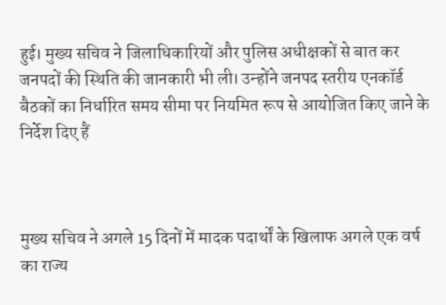हुई। मुख्य सचिव ने जिलाधिकारियों और पुलिस अधीक्षकों से बात कर जनपदों की स्थिति की जानकारी भी ली। उन्होंने जनपद स्तरीय एनकॉर्ड बैठकों का निर्धारित समय सीमा पर नियमित रूप से आयोजित किए जाने के निर्देश दिए हैं



मुख्य सचिव ने अगले 15 दिनों में मादक पदार्थों के खिलाफ अगले एक वर्ष का राज्य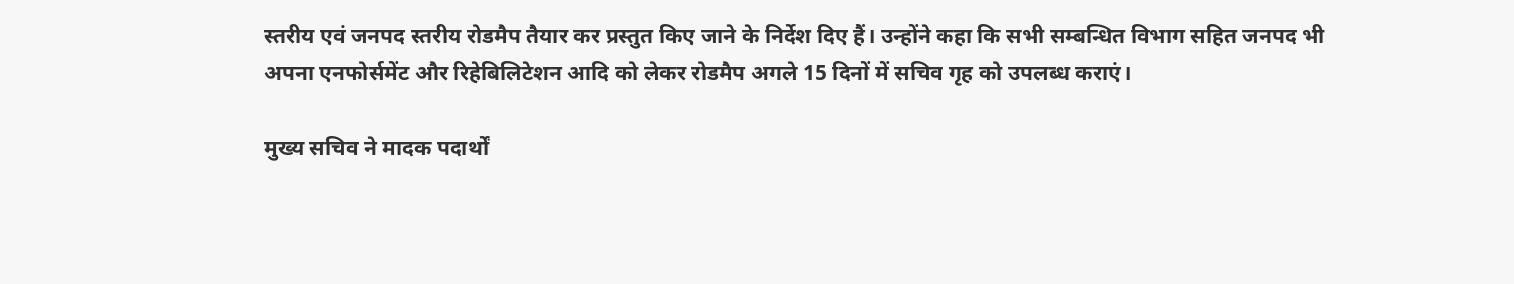स्तरीय एवं जनपद स्तरीय रोडमैप तैयार कर प्रस्तुत किए जाने के निर्देश दिए हैं। उन्होंने कहा कि सभी सम्बन्धित विभाग सहित जनपद भी अपना एनफोर्समेंट और रिहेबिलिटेशन आदि को लेकर रोडमैप अगले 15 दिनों में सचिव गृह को उपलब्ध कराएं।

मुख्य सचिव ने मादक पदार्थों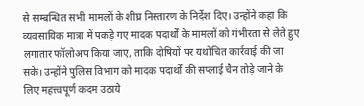से सम्बन्धित सभी मामलों के शीघ्र निस्तारण के निर्देश दिए। उन्होंने कहा कि व्यवसायिक मात्रा में पकड़े गए मादक पदार्थों के मामलों को गंभीरता से लेते हुए लगातार फॉलोअप किया जाए, ताकि दोषियों पर यथोचित कार्रवाई की जा सके। उन्होंने पुलिस विभाग को मादक पदार्थों की सप्लाई चैन तोड़े जाने के लिए महत्त्वपूर्ण कदम उठाये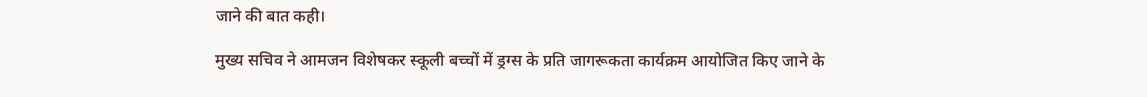जाने की बात कही।

मुख्य सचिव ने आमजन विशेषकर स्कूली बच्चों में ड्रग्स के प्रति जागरूकता कार्यक्रम आयोजित किए जाने के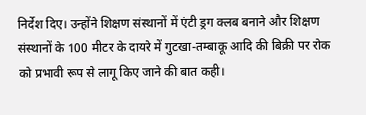निर्देश दिए। उन्होंने शिक्षण संस्थानों में एंटी ड्रग क्लब बनाने और शिक्षण संस्थानों के 100 मीटर के दायरे में गुटखा-तम्बाकू आदि की बिक्री पर रोक को प्रभावी रूप से लागू किए जाने की बात कही।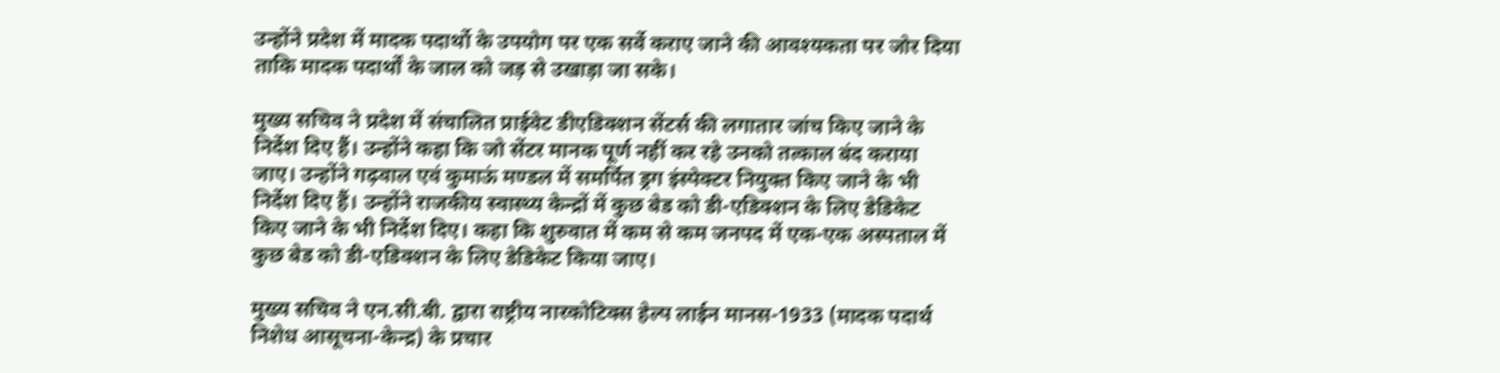उन्होंने प्रदेश में मादक पदार्थो के उपयोग पर एक सर्वे कराए जाने की आवश्यकता पर जोर दिया ताकि मादक पदार्थों के जाल को जड़ से उखाड़ा जा सके।

मुख्य सचिव ने प्रदेश में संचालित प्राईवेट डीएडिक्शन सेंटर्स की लगातार जांच किए जाने के निर्देश दिए हैं। उन्होंने कहा कि जो सेंटर मानक पूर्ण नहीं कर रहे उनको तत्काल बंद कराया जाए। उन्होंने गढ़वाल एवं कुमाऊं मण्डल में समर्पित ड्रग इंस्पेक्टर नियुक्त किए जाने के भी निर्देश दिए हैं। उन्होंने राजकीय स्वास्थ्य केन्द्रों में कुछ बेड को डी-एडिक्शन के लिए डेडिकेट किए जाने के भी निर्देश दिए। कहा कि शुरुवात में कम से कम जनपद में एक-एक अस्पताल में कुछ बेड को डी-एडिक्शन के लिए डेडिकेट किया जाए।

मुख्य सचिव ने एन.सी.बी. द्वारा राष्ट्रीय नारकोटिक्स हेल्प लाईन मानस-1933 (मादक पदार्थ निशेध आसूचना-केन्द्र) के प्रचार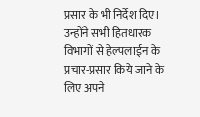प्रसार के भी निर्देश दिए। उन्होंने सभी हितधारक विभागों से हेल्पलाईन के प्रचार-प्रसार किये जाने के लिए अपने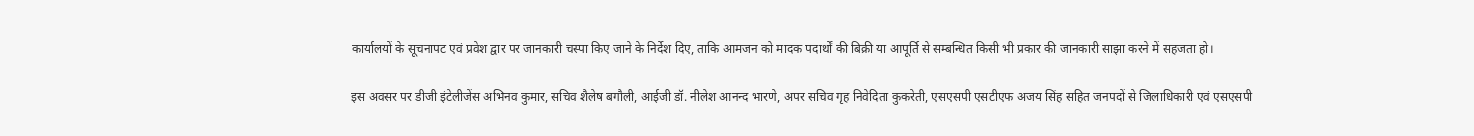कार्यालयों के सूचनापट एवं प्रवेश द्वार पर जानकारी चस्पा किए जाने के निर्देश दिए, ताकि आमजन को मादक पदार्थों की बिक्री या आपूर्ति से सम्बन्धित किसी भी प्रकार की जानकारी साझा करने में सहजता हो।

इस अवसर पर डीजी इंटेलीजेंस अभिनव कुमार, सचिव शैलेष बगौली, आईजी डॉ. नीलेश आनन्द भारणे, अपर सचिव गृह निवेदिता कुकरेती, एसएसपी एसटीएफ अजय सिंह सहित जनपदों से जिलाधिकारी एवं एसएसपी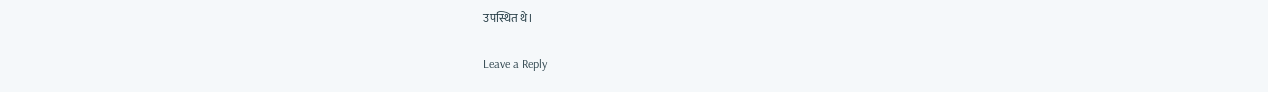उपस्थित थे।

Leave a Reply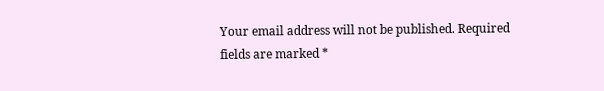Your email address will not be published. Required fields are marked *